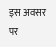इस अवसर पर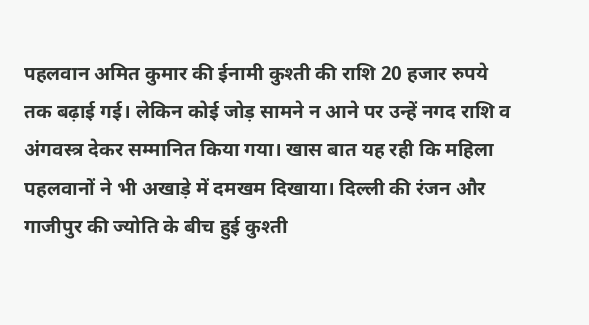पहलवान अमित कुमार की ईनामी कुश्ती की राशि 20 हजार रुपये तक बढ़ाई गई। लेकिन कोई जोड़ सामने न आने पर उन्हें नगद राशि व अंगवस्त्र देकर सम्मानित किया गया। खास बात यह रही कि महिला पहलवानों ने भी अखाड़े में दमखम दिखाया। दिल्ली की रंजन और गाजीपुर की ज्योति के बीच हुई कुश्ती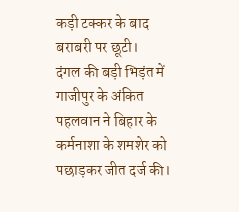कड़ी टक्कर के बाद बराबरी पर छूटी।
दंगल की बड़ी भिड़ंत में गाजीपुर के अंकित पहलवान ने बिहार के कर्मनाशा के शमशेर को पछाड़कर जीत दर्ज की।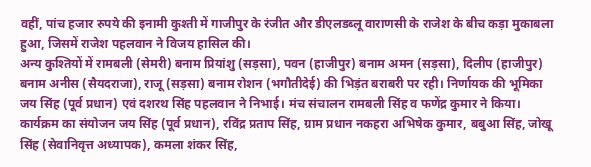वहीं, पांच हजार रुपये की इनामी कुश्ती में गाजीपुर के रंजीत और डीएलडब्लू वाराणसी के राजेश के बीच कड़ा मुकाबला हुआ, जिसमें राजेश पहलवान ने विजय हासिल की।
अन्य कुश्तियों में रामबली (सेमरी) बनाम प्रियांशु (सड़सा), पवन (हाजीपुर) बनाम अमन (सड़सा), दिलीप (हाजीपुर) बनाम अनीस (सैयदराजा), राजू (सड़सा) बनाम रोशन (भगौतीदेई) की भिड़ंत बराबरी पर रही। निर्णायक की भूमिका जय सिंह (पूर्व प्रधान) एवं दशरथ सिंह पहलवान ने निभाई। मंच संचालन रामबली सिंह व फणेंद्र कुमार ने किया।
कार्यक्रम का संयोजन जय सिंह (पूर्व प्रधान), रविंद्र प्रताप सिंह, ग्राम प्रधान नकहरा अभिषेक कुमार, बबुआ सिंह, जोखू सिंह (सेवानिवृत्त अध्यापक), कमला शंकर सिंह,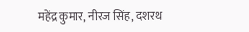महेंद्र कुमार, नीरज सिंह, दशरथ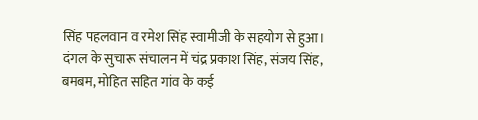सिंह पहलवान व रमेश सिंह स्वामीजी के सहयोग से हुआ। दंगल के सुचारू संचालन में चंद्र प्रकाश सिंह, संजय सिंह, बमबम, मोहित सहित गांव के कई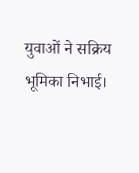युवाओं ने सक्रिय भूमिका निभाई।